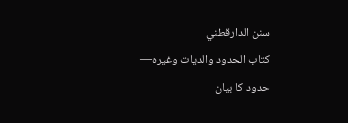سنن الدارقطني
كتاب الحدود والديات وغيره— حدود کا بیان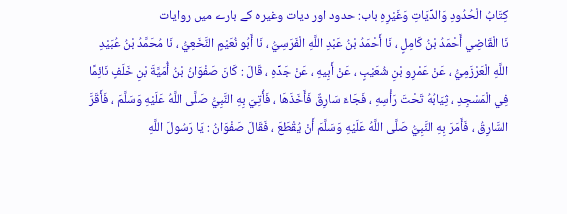كِتَابُ الْحُدُودِ وَالدِّيَاتِ وَغَيْرِهِ باب: حدود اور دیات وغیرہ کے بارے میں روایات
نَا الْقَاضِي أَحْمَدُ بْنُ كَامِلٍ ، نَا أَحْمَدُ بْنُ عَبْدِ اللَّهِ الْفَرَسِيُّ ، نَا أَبُو نُعَيْمٍ النَّخَعِيُّ ، نَا مُحَمَّدُ بْنُ عُبَيْدِ اللَّهِ الْعَرْزَمِيُّ ، عَنْ عَمْرِو بْنِ شُعَيْبٍ ، عَنْ أَبِيهِ ، عَنْ جَدِّهِ ، قَالَ : كَانَ صَفْوَانُ بْنُ أُمَيَّةَ بْنِ خَلَفٍ نَائِمًا فِي الْمَسْجِدِ ، ثِيَابُهُ تَحْتَ رَأْسِهِ ، فَجَاءَ سَارِقٌ فَأَخَذَهَا ، فَأُتِيَ بِهِ النَّبِيُّ صَلَّى اللَّهُ عَلَيْهِ وَسَلَّمَ ، فَأَقَرَّ السَّارِقُ ، فَأَمَرَ بِهِ النَّبِيُّ صَلَّى اللَّهُ عَلَيْهِ وَسَلَّمَ أَنْ يُقْطَعَ ، فَقَالَ صَفْوَانُ : يَا رَسُولَ اللَّهِ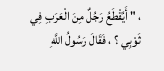، " أَيُقْطَعُ رَجُلٌ مِنَ الْعَرَبِ فِي ثَوْبِي ؟ ، فَقَالَ رَسُولُ اللَّهِ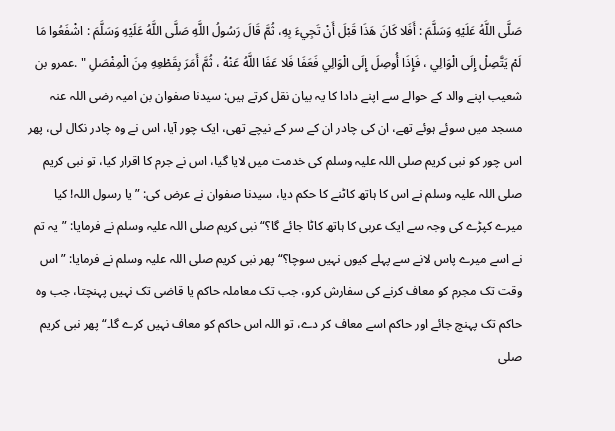صَلَّى اللَّهُ عَلَيْهِ وَسَلَّمَ : أَفَلا كَانَ هَذَا قَبْلَ أَنْ تَجِيءَ بِهِ، ثُمَّ قَالَ رَسُولُ اللَّهِ صَلَّى اللَّهُ عَلَيْهِ وَسَلَّمَ : اشْفَعُوا مَا لَمْ يَتَّصِلْ إِلَى الْوَالِي ، فَإِذَا أُوصِلَ إِلَى الْوَالِي فَعَفَا فَلا عَفَا اللَّهُ عَنْهُ ، ثُمَّ أَمَرَ بِقَطْعِهِ مِنَ الْمِفْصَلِ " .عمرو بن شعیب اپنے والد کے حوالے سے اپنے دادا کا یہ بیان نقل کرتے ہیں: سیدنا صفوان بن امیہ رضی اللہ عنہ مسجد میں سوئے ہوئے تھے، ان کی چادر ان کے سر کے نیچے تھی، ایک چور آیا، اس نے وہ چادر نکال لی، پھر اس چور کو نبی کریم صلی اللہ علیہ وسلم کی خدمت میں لایا گیا، اس نے جرم کا اقرار کیا، تو نبی کریم صلی اللہ علیہ وسلم نے اس کا ہاتھ کاٹنے کا حکم دیا، سیدنا صفوان نے عرض کی: ”یا رسول اللہ! کیا میرے کپڑے کی وجہ سے ایک عربی کا ہاتھ کاٹا جائے گا؟“ نبی کریم صلی اللہ علیہ وسلم نے فرمایا: ”یہ تم نے اسے میرے پاس لانے سے پہلے کیوں نہیں سوچا؟“ پھر نبی کریم صلی اللہ علیہ وسلم نے فرمایا: ”اس وقت تک مجرم کو معاف کرنے کی سفارش کرو، جب تک معاملہ حاکم یا قاضی تک نہیں پہنچتا، جب وہ حاکم تک پہنچ جائے اور حاکم اسے معاف کر دے، تو اللہ اس حاکم کو معاف نہیں کرے گا۔“ پھر نبی کریم صلی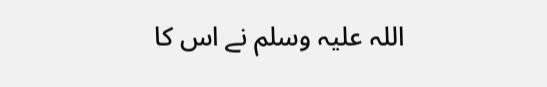اللہ علیہ وسلم نے اس کا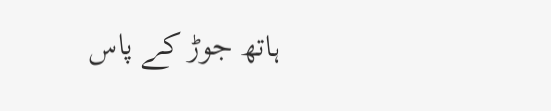ہاتھ جوڑ کے پاس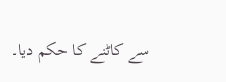سے کاٹنے کا حکم دیا۔